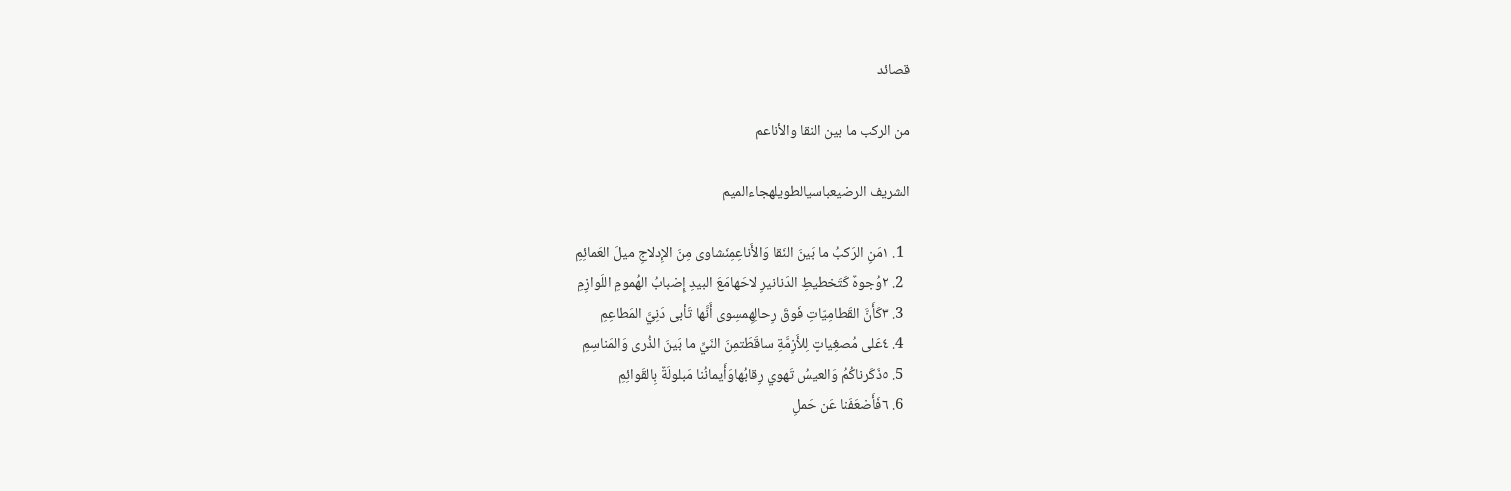قصائد

من الركب ما بين النقا والأناعم

الشريف الرضيعباسيالطويلهجاءالميم

  1. ١مَنِ الرَكبُ ما بَينَ النَقا وَالأَناعِمِنَشاوى مِنَ الإِدلاجِ ميلَ العَمائِمِ
  2. ٢وُجوهٌ كَتَخطيطِ الدَنانيرِ لاحَهامَعَ البيدِ إِضبابُ الهُمومِ اللَوازِمِ
  3. ٣كَأَنَّ القَطامِيّاتِ فَوقَ رِحالِهِمسِوى أَنَّها تَأبى دَنِيَّ المَطاعِمِ
  4. ٤عَلى مُصغِياتٍ لِلأَزِمَّةِ ساقَطَتمِنَ النَيِّ ما بَينَ الذُرى وَالمَناسِمِ
  5. ٥ذَكَرناكُمُ وَالعيسُ تَهوي رِقابُهاوَأَيمانُنا مَبلولَةٌ بِالقَوائِمِ
  6. ٦فَأَضعَفَنا عَن حَملِ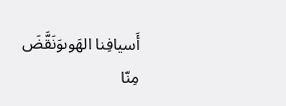أَسيافِنا الهَوىوَنَقَّضَ مِنّا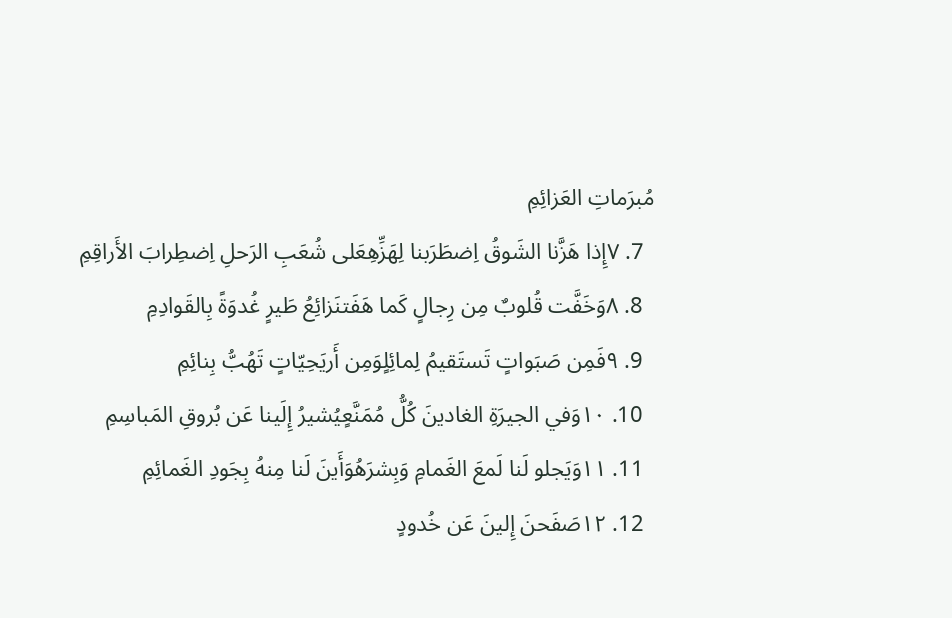مُبرَماتِ العَزائِمِ
  7. ٧إِذا هَزَّنا الشَوقُ اِضطَرَبنا لِهَزِّهِعَلى شُعَبِ الرَحلِ اِضطِرابَ الأَراقِمِ
  8. ٨وَخَفَّت قُلوبٌ مِن رِجالٍ كَما هَفَتنَزائِعُ طَيرٍ غُدوَةً بِالقَوادِمِ
  9. ٩فَمِن صَبَواتٍ تَستَقيمُ لِمائِلٍوَمِن أَريَحِيّاتٍ تَهُبُّ بِنائِمِ
  10. ١٠وَفي الجيرَةِ الغادينَ كُلُّ مُمَنَّعٍيُشيرُ إِلَينا عَن بُروقِ المَباسِمِ
  11. ١١وَيَجلو لَنا لَمعَ الغَمامِ وَبِشرَهُوَأَينَ لَنا مِنهُ بِجَودِ الغَمائِمِ
  12. ١٢صَفَحنَ إِلينَ عَن خُدودٍ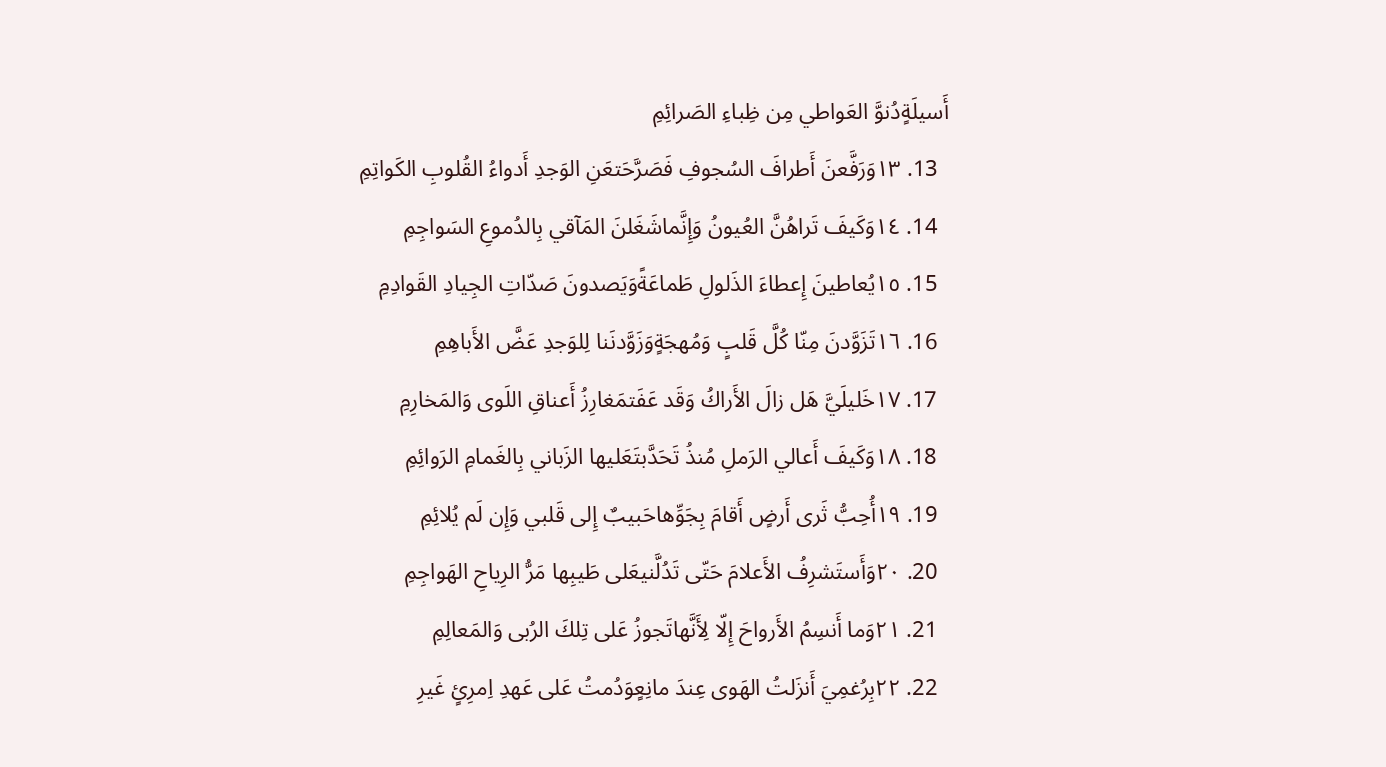أَسيلَةٍدُنوَّ العَواطي مِن ظِباءِ الصَرائِمِ
  13. ١٣وَرَفَّعنَ أَطرافَ السُجوفِ فَصَرَّحَتعَنِ الوَجدِ أَدواءُ القُلوبِ الكَواتِمِ
  14. ١٤وَكَيفَ تَراهُنَّ العُيونُ وَإِنَّماشَغَلنَ المَآقي بِالدُموعِ السَواجِمِ
  15. ١٥يُعاطينَ إِعطاءَ الذَلولِ طَماعَةًوَيَصدونَ صَدّاتِ الجِيادِ القَوادِمِ
  16. ١٦تَزَوَّدنَ مِنّا كُلَّ قَلبٍ وَمُهجَةٍوَزَوَّدنَنا لِلوَجدِ عَضَّ الأَباهِمِ
  17. ١٧خَليلَيَّ هَل زالَ الأَراكُ وَقَد عَفَتمَغارِزُ أَعناقِ اللَوى وَالمَخارِمِ
  18. ١٨وَكَيفَ أَعالي الرَملِ مُنذُ تَحَدَّبتَعَليها الزَباني بِالغَمامِ الرَوائِمِ
  19. ١٩أُحِبُّ ثَرى أَرضٍ أَقامَ بِجَوِّهاحَبيبٌ إِلى قَلبي وَإِن لَم يُلائِمِ
  20. ٢٠وَأَستَشرِفُ الأَعلامَ حَتّى تَدُلَّنيعَلى طَيبِها مَرُّ الرِياحِ الهَواجِمِ
  21. ٢١وَما أَنسِمُ الأَرواحَ إِلّا لِأَنَّهاتَجوزُ عَلى تِلكَ الرُبى وَالمَعالِمِ
  22. ٢٢بِرُغمِيَ أَنزَلتُ الهَوى عِندَ مانِعٍوَدُمتُ عَلى عَهدِ اِمرِئٍ غَيرِ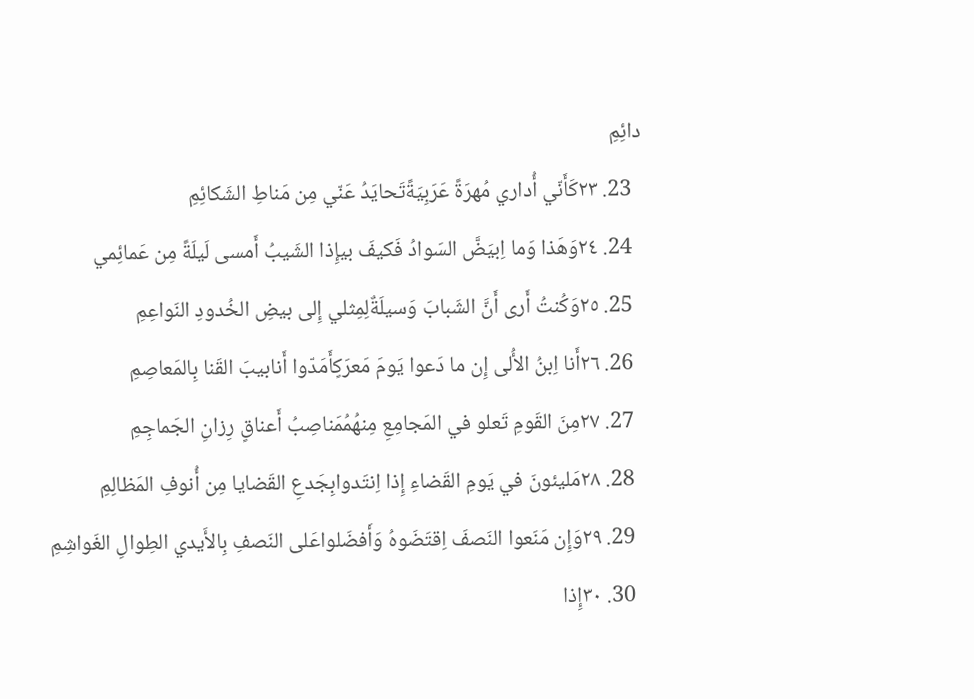دائِمِ
  23. ٢٣كَأَنّي أُداري مُهرَةً عَرَبِيَةًتَحايَدُ عَنّي مِن مَناطِ الشَكائِمِ
  24. ٢٤وَهَذا وَما اِبيَضَّ السَوادُ فَكيفَ بيإِذا الشَيبُ أَمسى لَيلَةً مِن عَمائِمي
  25. ٢٥وَكُنتُ أَرى أَنَّ الشَبابَ وَسيلَةٌلِمِثلي إِلى بيضِ الخُدودِ النَواعِمِ
  26. ٢٦أَنا اِبنُ الأُلى إِن ما دَعوا يَومَ مَعرَكٍأَمَدّوا أَنابيبَ القَنا بِالمَعاصِمِ
  27. ٢٧مِنَ القَومِ تَعلو في المَجامِعِ مِنهُمُمَناصِبُ أَعناقٍ رِزانِ الجَماجِمِ
  28. ٢٨مَليئونَ في يَومِ القَضاءِ إِذا اِنتَدوابِجَدعِ القَضايا مِن أُنوفِ المَظالِمِ
  29. ٢٩وَإِن مَنَعوا النَصفَ اِقتَضَوهُ وَأَفضَلواعَلى النَصفِ بِالأَيدي الطِوالِ الغَواشِمِ
  30. ٣٠إِذا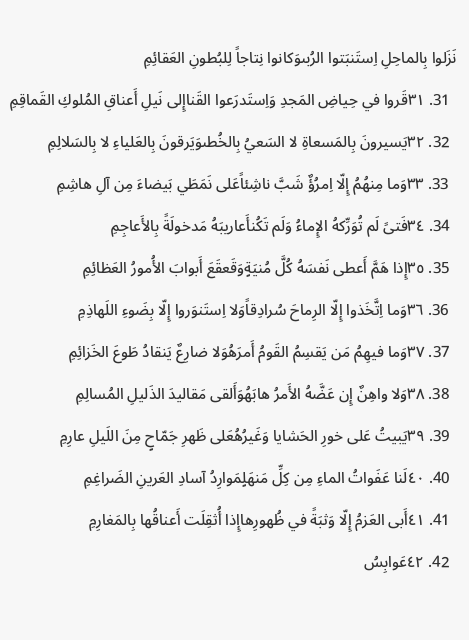نَزَلوا بِالماحِلِ اِستَنبَتوا الرُبىوَكانوا نِتاجاً لِلبُطونِ العَقائِمِ
  31. ٣١قَروا في حِياضِ المَجدِ وَاِستَدرَعوا القَناإِلى نَيلِ أَعناقِ المُلوكِ القَماقِمِ
  32. ٣٢يَسيرونَ بِالمَسعاةِ لا السَعيُ بِالخُطىوَيَرقونَ بِالعَلياءِ لا بِالسَلالِمِ
  33. ٣٣وَما مِنهُمُ إِلّا اِمرُؤٌ شَبَّ ناشِئاًعَلى نَمَطَي بَيضاءَ مِن آلِ هاشِمِ
  34. ٣٤فَتىً لَم تُوَرِّكهُ الإِماءُ وَلَم تَكُنأَعاريبَهُ مَدخولَةً بِالأَعاجِمِ
  35. ٣٥إِذا هَمَّ أَعطى نَفسَهُ كُلَّ مُنيَةٍوَقَعقَعَ أَبوابَ الأُمورُ العَظائِمِ
  36. ٣٦وَما اِتَّخَذوا إِلّا الرِماحَ سُرادِقاًوَلا اِستَنوَروا إِلّا بِضَوءِ اللَهاذِمِ
  37. ٣٧وَما فيهِمُ مَن يَقسِمُ القَومُ أَمرَهُوَلا ضارِعٌ يَنقادُ طَوعَ الخَزائِمِ
  38. ٣٨وَلا واهِنٌ إِن عَضَّهُ الأَمرُ هابَهُوَأَلقى مَقاليدَ الذَليلِ المُسالِمِ
  39. ٣٩يَبيتُ عَلى خورِ الحَشايا وَغَيرُهُعَلى ظَهرِ جَمّاحٍ مِنَ اللَيلِ عارِمِ
  40. ٤٠لَنا عَفَواتُ الماءِ مِن كِلِّ مَنهَلٍمَوارِدُ آسادِ العَرينِ الضَراغِمِ
  41. ٤١أَبى العَزمُ إِلّا وَثبَةً في ظُهورِهاإِذا أُثقِلَت أَعناقُها بِالمَغارِمِ
  42. ٤٢عَوابِسُ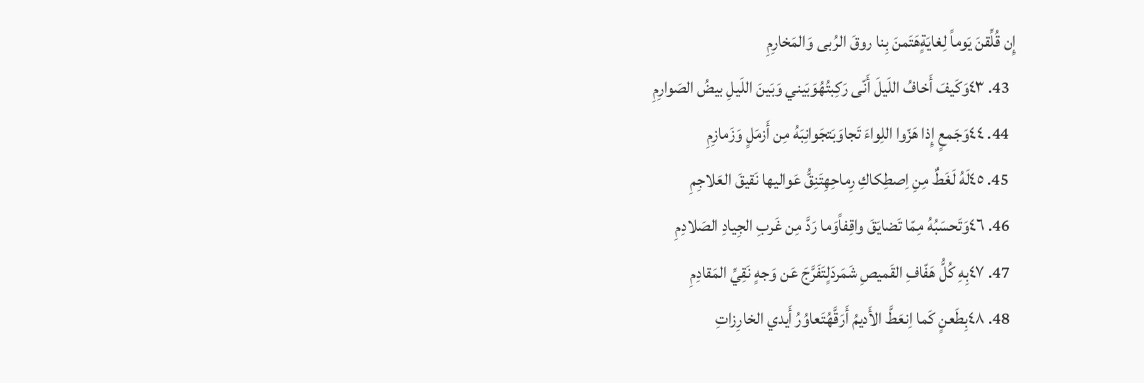إِن قُلِّقنَ يَوماً لِغايَةٍهَتَمنَ بِنا روقَ الرُبى وَالمَخارِمِ
  43. ٤٣وَكَيفَ أَخافُ اللَيلَ أَنّى رَكِبتُهُوَبَيني وَبَينَ اللَيلِ بيضُ الصَوارِمِ
  44. ٤٤وَجَمعٍ إِذا هَزّوا اللِواءَ تَجاوَبَتجَوانِبَهُ مِن أَزمَلٍ وَزَمازِمِ
  45. ٤٥لَهُ لَغَطٌ مِنِ اِصطِكاكِ رِماحِهِتَنِقُّ عَواليها نَقيقَ العَلاجِمِ
  46. ٤٦وَتَحسَبُهُ مِمّا تَضايَقَ واقِفاًوَما رَدَّ مِن غَربِ الجِيادِ الصَلادِمِ
  47. ٤٧بِهِ كُلُّ هَفّافِ القَميصِ شَمَردَلٍتَفَرَّجَ عَن وَجهٍ نَقِيِّ المَقادِمِ
  48. ٤٨بِطَعنٍ كَما اِنعَطَّ الأَديمُ أَرَقَّهُتَعاوُرُ أَيدي الخارِزاتِ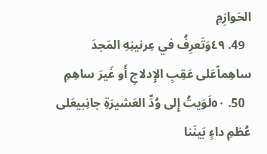الحَوازِمِ
  49. ٤٩وَتَعرِفُ في عِرنينِهِ المَجدَ ساهِماًعَلى عَقِبِ الإِدلاجِ أَو غَيرَ ساهِمِ
  50. ٥٠لَوَيتُ إِلى وُدِّ العَشيرَةِ جانِبيعَلى عُظمِ داءٍ بَينَنا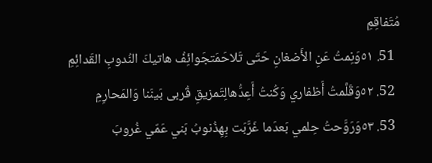مُتَفاقِمِ
  51. ٥١وَنِمتُ عَنِ الأَضغانِ حَتّى تَلاحَمَتجَوائِفُ هاتيكَ النُدوبِ القَدائِمِ
  52. ٥٢وَقَلَّمتُ أَظفاري وَكُنتُ أَعِدُّهالِتَمزيقِ قُربى بَينَنا وَالمَحارِمِ
  53. ٥٣وَرَوَّحتُ حِلمي بَعدَما غَرَّبَت بِهِذُنوبُ بَني عَمّي غُروبَ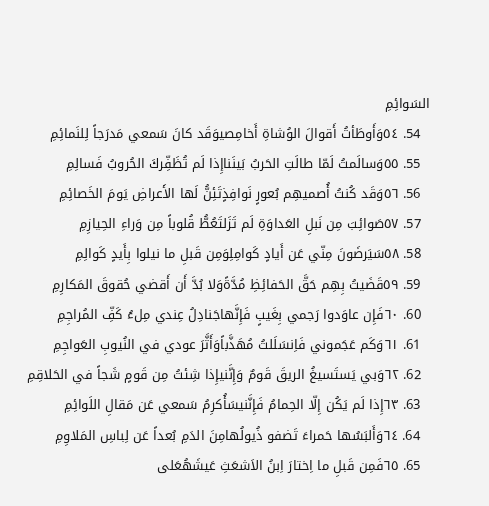السَوائِمِ
  54. ٥٤وَأَوطَأتُ أَقوالَ الوُشاةِ أَخامِصيوَقَد كانَ سَمعي مَدرَجاً لِلنَمائِمِ
  55. ٥٥وَسالَمتُ لَمّا طالَتِ الحَربُ بَينَناإِذا لَم تُظَفِّركَ الحُروبُ فَسالِمِ
  56. ٥٦وَقَد كُنتُ أُصميهِم بُعورٍ نَوافِذٍتَئِنُّ لَها الأَعراضِ يَومَ الخَصائِمِ
  57. ٥٧صَوائِبَ مِن نَبلِ العَداوَةِ لَم تَزَلتَعُطُّ قُلوباً مِن وَراءِ الحِيازِمِ
  58. ٥٨سَيَرضَونَ مِنّي عَن أَيادٍ كَوامِلِوَمِن قَبلِ ما نيلوا بِأَيدٍ كَوالِمِ
  59. ٥٩قَضَيتُ بِهِم حَقَّ الحَفائِظِ مُدَّةًوَلا بُدَّ أَن أَقضي حُقوقَ المَكارِمِ
  60. ٦٠فَإِن عاوَدوا رَجمي بِغَيبٍ فَإِنَّهاجَنادِلُ عِندي مِلءُ كَفِّ المُراجِمِ
  61. ٦١وَكَم عَجَموني فَاِنسَلَلتُ مُهَذَّباًوَأَثَّرَ عودي في النُيوبِ العَواجِمِ
  62. ٦٢وَبي يَستَسيغُ الريقَ قَومٌ وَإِنَّنيإِذا شِئتُ مِن قَومٍ شَجاً في الحَلاقِمِ
  63. ٦٣إِذا لَم يَكُن إِلّا الحِمامُ فَإِنَّنيسَأُكرِمُ سَمعي عَن مَقالِ اللَوائِمِ
  64. ٦٤وَأَلبَسُها حَمراءَ تَضفو ذُيولُهامِنَ الدَمِ بُعداً عَن لِباسِ المَلاوِمِ
  65. ٦٥فَمِن قَبلِ ما اِختارَ اِبنُ الاَشعَثِ عَيشَهُعَلى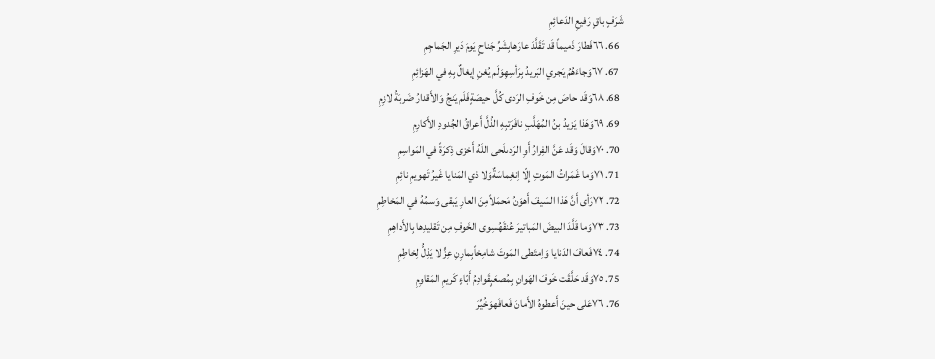شَرَفٍ باقٍ رَفيعِ الدَعائِمِ
  66. ٦٦فَطارَ ذَميماً قَد تَقَلَّدَ عارَهابِشَرِّ جَناحٍ يَومَ دَيرِ الجَماجِمِ
  67. ٦٧وَجاءَهُمُ يَجري البَريدُ بِرَأسِهِوَلَم يُغنِ إيغالٌ بِهِ في الهَزائِمِ
  68. ٦٨وَقَد حاصَ مِن خَوفِ الرَدى كُلَّ حيصَةٍفَلَم يَنجُ وَالأَقدارُ ضَربَةُ لازِمِ
  69. ٦٩وَهَذا يَزيدُ بنُ المُهَلَّبِ نافَرَتبِهِ الذُلَّ أَعراقُ الجُدودِ الأَكارِمِ
  70. ٧٠وَقالَ وَقَد عَنَّ الفِرارُ أَوِ الرَدىلَحى اللَهُ أَخزى ذِكرَةً في المَواسِمِ
  71. ٧١وَما غَمَراتُ المَوتِ إِلّا اِنغِماسَةٌوَلا ذي المَنايا غَيرُ تَهويمِ نائِمِ
  72. ٧٢رَأى أَنَّ هَذا السَيفَ أَهوَنُ مَحمَلاًمِنَ العارِ يَبقى وَسمُهُ في المَخاطِمِ
  73. ٧٣وَما قَلَّدَ البيضَ المَباتيرَ عُنقَهُسِوى الخَوفِ مِن تَقليدِها بِالأَداهِمِ
  74. ٧٤فَعافَ الدَنايا وَاِمتَطى المَوتَ شامِخاًبِمارِنِ عِزٍّ لا يَذِلُّ لِخاطِمِ
  75. ٧٥وَقَد حَلَّقَت خَوفَ الهَوانِ بِمُصعَبٍقَوادِمُ أَبّاءٍ كَريمِ المَقاوِمِ
  76. ٧٦عَلى حينَ أَعطوهُ الأَمانَ فَعافَهوَخُيِّرَ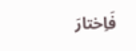فَاِختارَ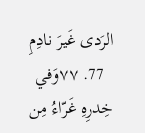الرَدى غَيرَ نادِمِ
  77. ٧٧وَفي خِدرِهِ غَرّاءُ مِن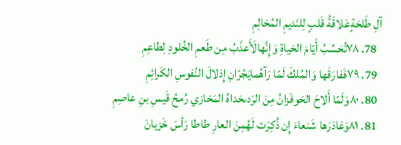آلِ طَلحَةٍعَلاقَةُ قَلبٍ لِلنَديمِ المُخالِمِ
  78. ٧٨تُحَسِّبُ أَيّامَ الحَياةِ وَإِنَّهالَأَعذَبُ مِن طَعمِ الخُلودِ لِطاعِمِ
  79. ٧٩فَفارَقَها وَالمُلكَ لَمّا رَآهُمايَجُرّانِ إِذلالَ النُفوسِ الكَرائِمِ
  80. ٨٠وَلَمّا أَلاحَ الحَوفَزانُ مِنَ الرَدىحَداهُ المَخازي رُمحُ قَيسِ بنِ عاصِمِ
  81. ٨١وَغادَرَها شَنعاءَ إِن ذُكِرَت لَهُمِنَ العارِ طاطا رَأسَ خَزيانَ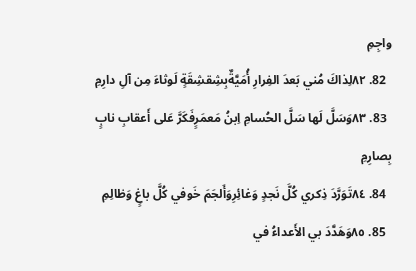واجِمِ
  82. ٨٢لِذاكَ مُني بَعدَ الفِرارِ أُمَيَّةٌبِشِقشِقَةٍ لَوثاءَ مِن آلِ دارِمِ
  83. ٨٣وَسَلَّ لَها سَلَّ الحُسامِ اِبنُ مَعمَرٍفَكَرَّ عَلى أَعقابِ نابٍ بِصارِمِ
  84. ٨٤تَوَرَّدَ ذِكري كُلَّ نَجدٍ وَغائِرِوَأَلجَمَ خَوفي كُلَّ باغٍ وَظالِمِ
  85. ٨٥وَهَدَّدَ بي الأَعداءُ في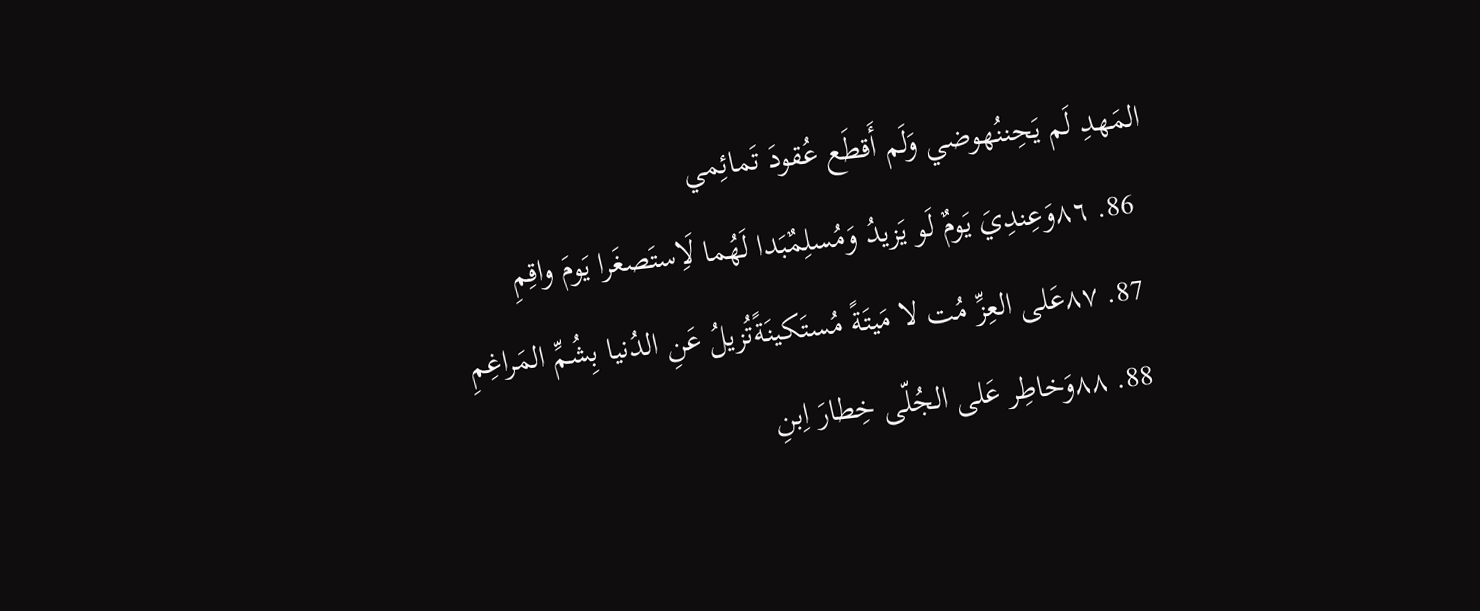المَهدِ لَم يَحِننُهوضي وَلَم أَقطَع عُقودَ تَمائِمي
  86. ٨٦وَعِندِيَ يَومٌ لَو يَزيدُ وَمُسلِمٌبَدا لَهُما لَاِستَصغَرا يَومَ واقِمِ
  87. ٨٧عَلى العِزِّ مُت لا مَيتَةً مُستَكينَةًتُزيلُ عَنِ الدُنيا بِشُمِّ المَراغِمِ
  88. ٨٨وَخاطِر عَلى الجُلّى خِطارَ اِبنِ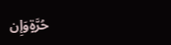حُرَّةٍوَإِن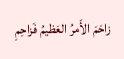زاحَمَ الأَمرُ العَظيمُ فَزاحِمِ